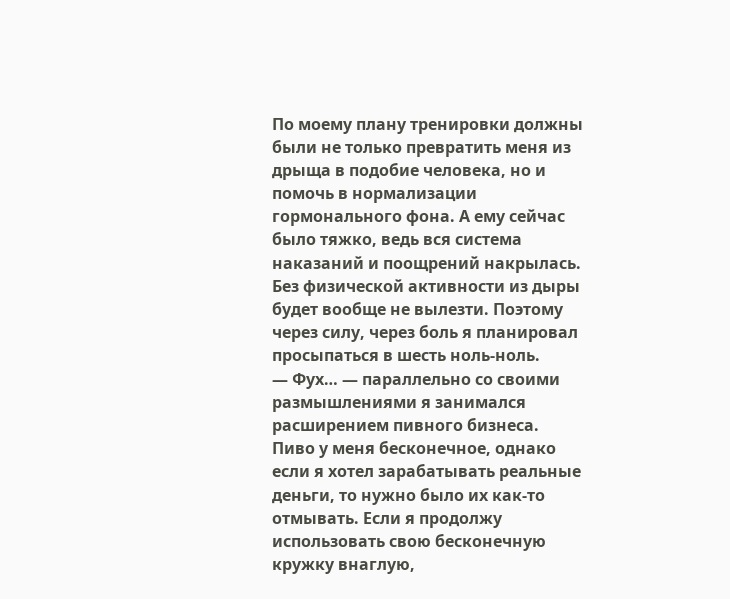По моему плану тренировки должны были не только превратить меня из дрыща в подобие человека, но и помочь в нормализации гормонального фона. А ему сейчас было тяжко, ведь вся система наказаний и поощрений накрылась. Без физической активности из дыры будет вообще не вылезти. Поэтому через силу, через боль я планировал просыпаться в шесть ноль-ноль.
— Фух… — параллельно со своими размышлениями я занимался расширением пивного бизнеса.
Пиво у меня бесконечное, однако если я хотел зарабатывать реальные деньги, то нужно было их как-то отмывать. Если я продолжу использовать свою бесконечную кружку внаглую,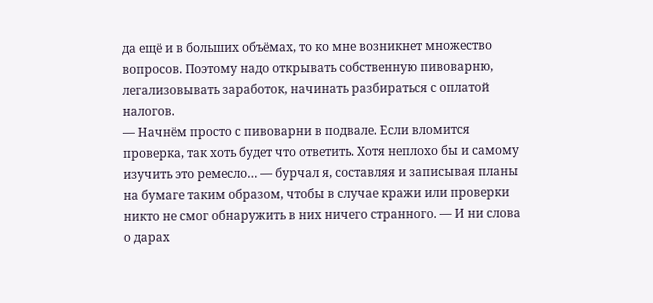да ещё и в больших объёмах, то ко мне возникнет множество вопросов. Поэтому надо открывать собственную пивоварню, легализовывать заработок, начинать разбираться с оплатой налогов.
— Начнём просто с пивоварни в подвале. Если вломится проверка, так хоть будет что ответить. Хотя неплохо бы и самому изучить это ремесло… — бурчал я, составляя и записывая планы на бумаге таким образом, чтобы в случае кражи или проверки никто не смог обнаружить в них ничего странного. — И ни слова о дарах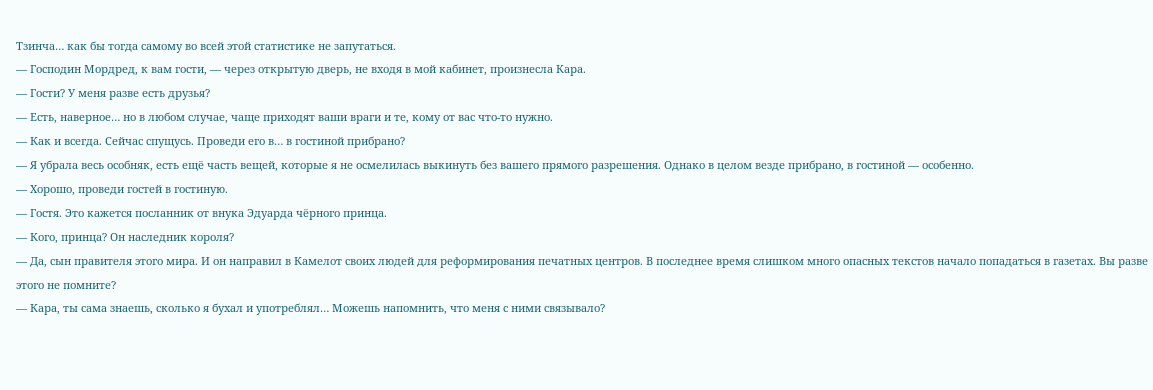Тзинча… как бы тогда самому во всей этой статистике не запутаться.
— Господин Мордред, к вам гости, — через открытую дверь, не входя в мой кабинет, произнесла Кара.
— Гости? У меня разве есть друзья?
— Есть, наверное… но в любом случае, чаще приходят ваши враги и те, кому от вас что-то нужно.
— Как и всегда. Сейчас спущусь. Проведи его в… в гостиной прибрано?
— Я убрала весь особняк, есть ещё часть вещей, которые я не осмелилась выкинуть без вашего прямого разрешения. Однако в целом везде прибрано, в гостиной — особенно.
— Хорошо, проведи гостей в гостиную.
— Гостя. Это кажется посланник от внука Эдуарда чёрного принца.
— Кого, принца? Он наследник короля?
— Да, сын правителя этого мира. И он направил в Камелот своих людей для реформирования печатных центров. В последнее время слишком много опасных текстов начало попадаться в газетах. Вы разве этого не помните?
— Кара, ты сама знаешь, сколько я бухал и употреблял… Можешь напомнить, что меня с ними связывало?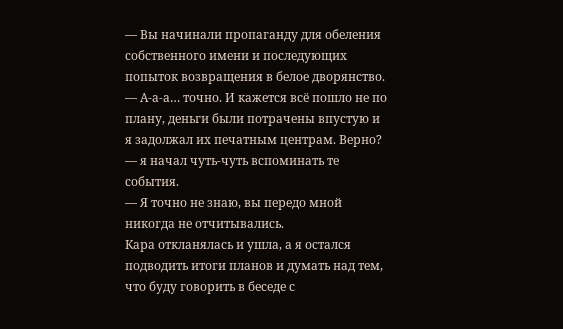— Вы начинали пропаганду для обеления собственного имени и последующих попыток возвращения в белое дворянство.
— А-а-а… точно. И кажется всё пошло не по плану, деньги были потрачены впустую и я задолжал их печатным центрам. Верно? — я начал чуть-чуть вспоминать те события.
— Я точно не знаю, вы передо мной никогда не отчитывались.
Кара откланялась и ушла, а я остался подводить итоги планов и думать над тем, что буду говорить в беседе с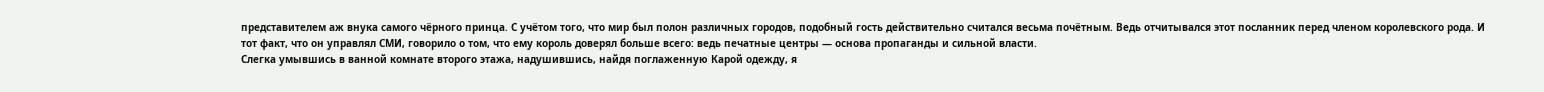представителем аж внука самого чёрного принца. С учётом того, что мир был полон различных городов, подобный гость действительно считался весьма почётным. Ведь отчитывался этот посланник перед членом королевского рода. И тот факт, что он управлял СМИ, говорило о том, что ему король доверял больше всего: ведь печатные центры — основа пропаганды и сильной власти.
Слегка умывшись в ванной комнате второго этажа, надушившись, найдя поглаженную Карой одежду, я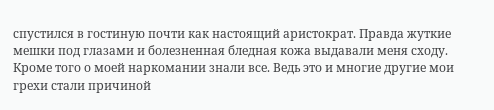спустился в гостиную почти как настоящий аристократ. Правда жуткие мешки под глазами и болезненная бледная кожа выдавали меня сходу. Кроме того о моей наркомании знали все. Ведь это и многие другие мои грехи стали причиной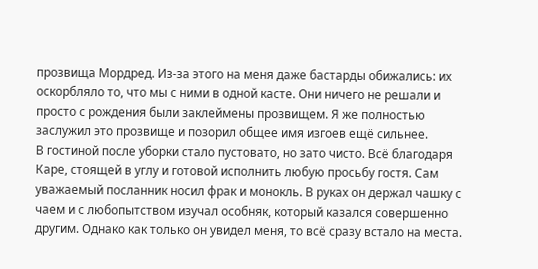прозвища Мордред. Из-за этого на меня даже бастарды обижались: их оскорбляло то, что мы с ними в одной касте. Они ничего не решали и просто с рождения были заклеймены прозвищем. Я же полностью заслужил это прозвище и позорил общее имя изгоев ещё сильнее.
В гостиной после уборки стало пустовато, но зато чисто. Всё благодаря Каре, стоящей в углу и готовой исполнить любую просьбу гостя. Сам уважаемый посланник носил фрак и монокль. В руках он держал чашку с чаем и с любопытством изучал особняк, который казался совершенно другим. Однако как только он увидел меня, то всё сразу встало на места.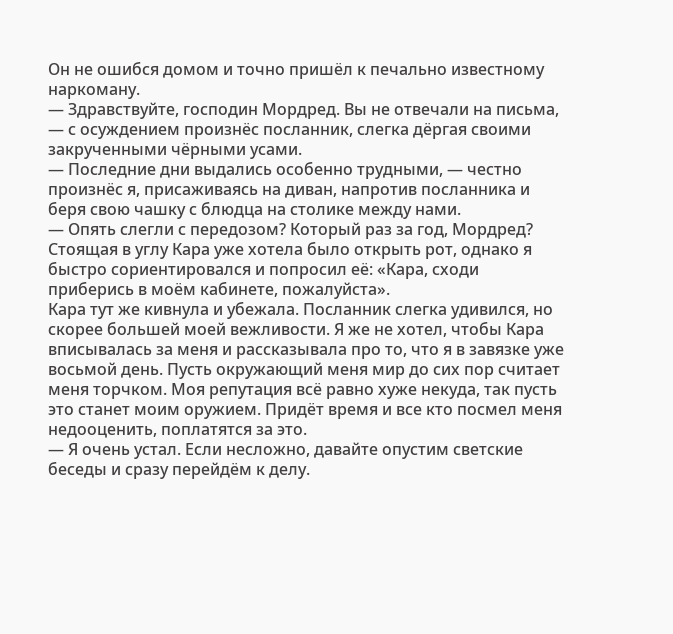Он не ошибся домом и точно пришёл к печально известному наркоману.
— Здравствуйте, господин Мордред. Вы не отвечали на письма, — с осуждением произнёс посланник, слегка дёргая своими закрученными чёрными усами.
— Последние дни выдались особенно трудными, — честно произнёс я, присаживаясь на диван, напротив посланника и беря свою чашку с блюдца на столике между нами.
— Опять слегли с передозом? Который раз за год, Мордред?
Стоящая в углу Кара уже хотела было открыть рот, однако я быстро сориентировался и попросил её: «Кара, сходи приберись в моём кабинете, пожалуйста».
Кара тут же кивнула и убежала. Посланник слегка удивился, но скорее большей моей вежливости. Я же не хотел, чтобы Кара вписывалась за меня и рассказывала про то, что я в завязке уже восьмой день. Пусть окружающий меня мир до сих пор считает меня торчком. Моя репутация всё равно хуже некуда, так пусть это станет моим оружием. Придёт время и все кто посмел меня недооценить, поплатятся за это.
— Я очень устал. Если несложно, давайте опустим светские беседы и сразу перейдём к делу.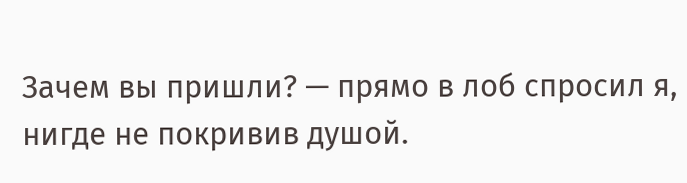Зачем вы пришли? — прямо в лоб спросил я, нигде не покривив душой.